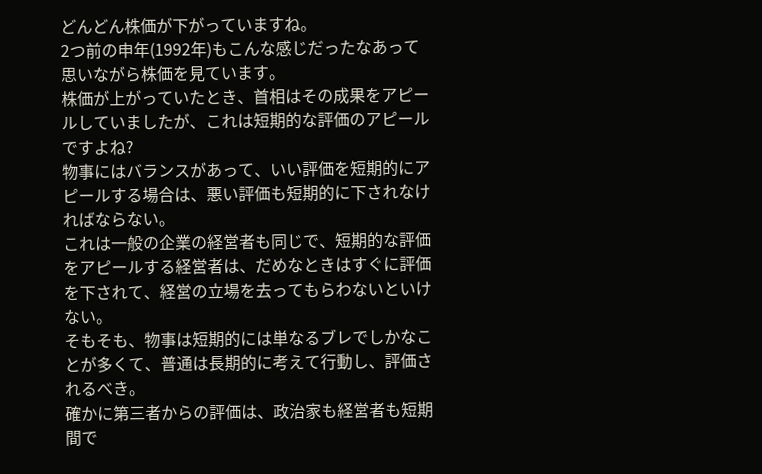どんどん株価が下がっていますね。
2つ前の申年(1992年)もこんな感じだったなあって思いながら株価を見ています。
株価が上がっていたとき、首相はその成果をアピールしていましたが、これは短期的な評価のアピールですよね?
物事にはバランスがあって、いい評価を短期的にアピールする場合は、悪い評価も短期的に下されなければならない。
これは一般の企業の経営者も同じで、短期的な評価をアピールする経営者は、だめなときはすぐに評価を下されて、経営の立場を去ってもらわないといけない。
そもそも、物事は短期的には単なるブレでしかなことが多くて、普通は長期的に考えて行動し、評価されるべき。
確かに第三者からの評価は、政治家も経営者も短期間で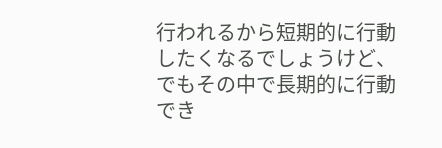行われるから短期的に行動したくなるでしょうけど、でもその中で長期的に行動でき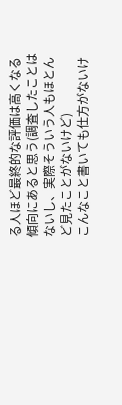る人ほど最終的な評価は高くなる傾向にあると思う(調査したことはないし、実際そういう人もほとんど見たことがないけど)
こんなこと書いても仕方がないけ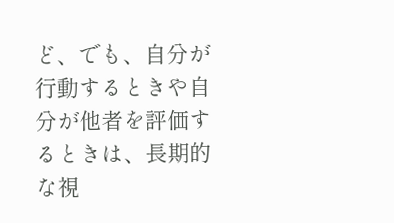ど、でも、自分が行動するときや自分が他者を評価するときは、長期的な視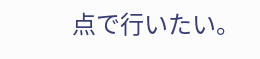点で行いたい。